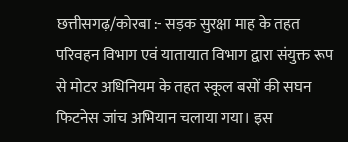छत्तीसगढ़/कोरबा :- सड़क सुरक्षा माह के तहत परिवहन विभाग एवं यातायात विभाग द्वारा संयुक्त रूप से मोटर अधिनियम के तहत स्कूल बसों की सघन फिटनेस जांच अभियान चलाया गया। इस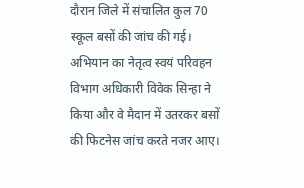दौरान जिले में संचालित कुल 70 स्कूल बसों की जांच की गई। अभियान का नेतृत्व स्वयं परिवहन विभाग अधिकारी विवेक सिन्हा ने किया और वे मैदान में उतरकर बसों की फिटनेस जांच करते नजर आए।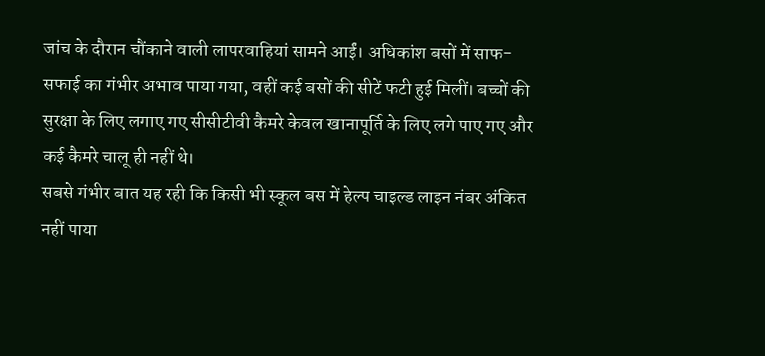जांच के दौरान चौंकाने वाली लापरवाहियां सामने आईं। अधिकांश बसों में साफ-सफाई का गंभीर अभाव पाया गया, वहीं कई बसों की सीटें फटी हुई मिलीं। बच्चों की सुरक्षा के लिए लगाए गए सीसीटीवी कैमरे केवल खानापूर्ति के लिए लगे पाए गए और कई कैमरे चालू ही नहीं थे।
सबसे गंभीर बात यह रही कि किसी भी स्कूल बस में हेल्प चाइल्ड लाइन नंबर अंकित नहीं पाया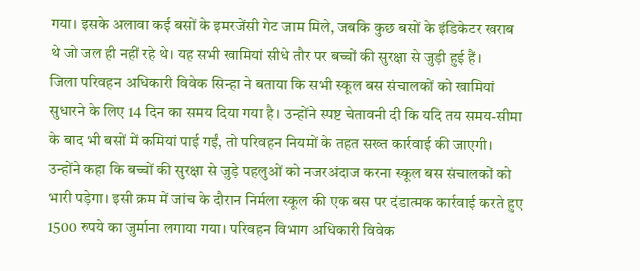गया। इसके अलावा कई बसों के इमरजेंसी गेट जाम मिले, जबकि कुछ बसों के इंडिकेटर खराब थे जो जल ही नहीं रहे थे। यह सभी खामियां सीधे तौर पर बच्चों की सुरक्षा से जुड़ी हुई हैं।
जिला परिवहन अधिकारी विवेक सिन्हा ने बताया कि सभी स्कूल बस संचालकों को खामियां सुधारने के लिए 14 दिन का समय दिया गया है। उन्होंने स्पष्ट चेतावनी दी कि यदि तय समय-सीमा के बाद भी बसों में कमियां पाई गईं, तो परिवहन नियमों के तहत सख्त कार्रवाई की जाएगी।
उन्होंने कहा कि बच्चों की सुरक्षा से जुड़े पहलुओं को नजरअंदाज करना स्कूल बस संचालकों को भारी पड़ेगा। इसी क्रम में जांच के दौरान निर्मला स्कूल की एक बस पर दंडात्मक कार्रवाई करते हुए 1500 रुपये का जुर्माना लगाया गया। परिवहन विभाग अधिकारी विवेक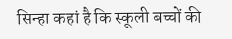सिन्हा कहां है कि स्कूली बच्चों की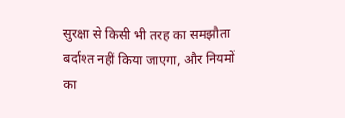सुरक्षा से किसी भी तरह का समझौता बर्दाश्त नहीं किया जाएगा, और नियमों का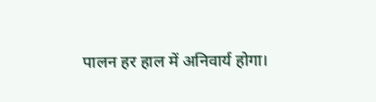पालन हर हाल में अनिवार्य होगा।